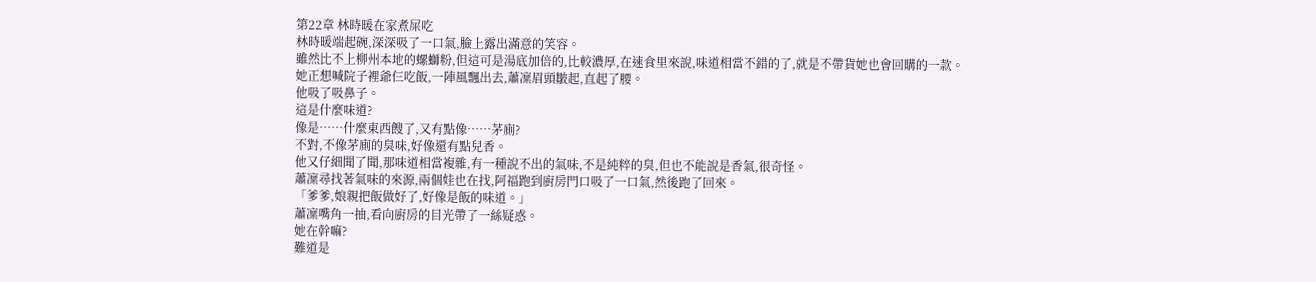第22章 林時暖在家煮屎吃
林時暖端起碗,深深吸了一口氣,臉上露出滿意的笑容。
雖然比不上柳州本地的螺螄粉,但這可是湯底加倍的,比較濃厚,在速食里來說,味道相當不錯的了,就是不帶貨她也會回購的一款。
她正想喊院子裡爺仨吃飯,一陣風飄出去,蕭凜眉頭皺起,直起了腰。
他吸了吸鼻子。
這是什麼味道?
像是……什麼東西餿了,又有點像……茅廁?
不對,不像茅廁的臭味,好像還有點兒香。
他又仔細聞了聞,那味道相當複雜,有一種說不出的氣味,不是純粹的臭,但也不能說是香氣,很奇怪。
蕭凜尋找著氣味的來源,兩個娃也在找,阿福跑到廚房門口吸了一口氣,然後跑了回來。
「爹爹,娘親把飯做好了,好像是飯的味道。」
蕭凜嘴角一抽,看向廚房的目光帶了一絲疑惑。
她在幹嘛?
難道是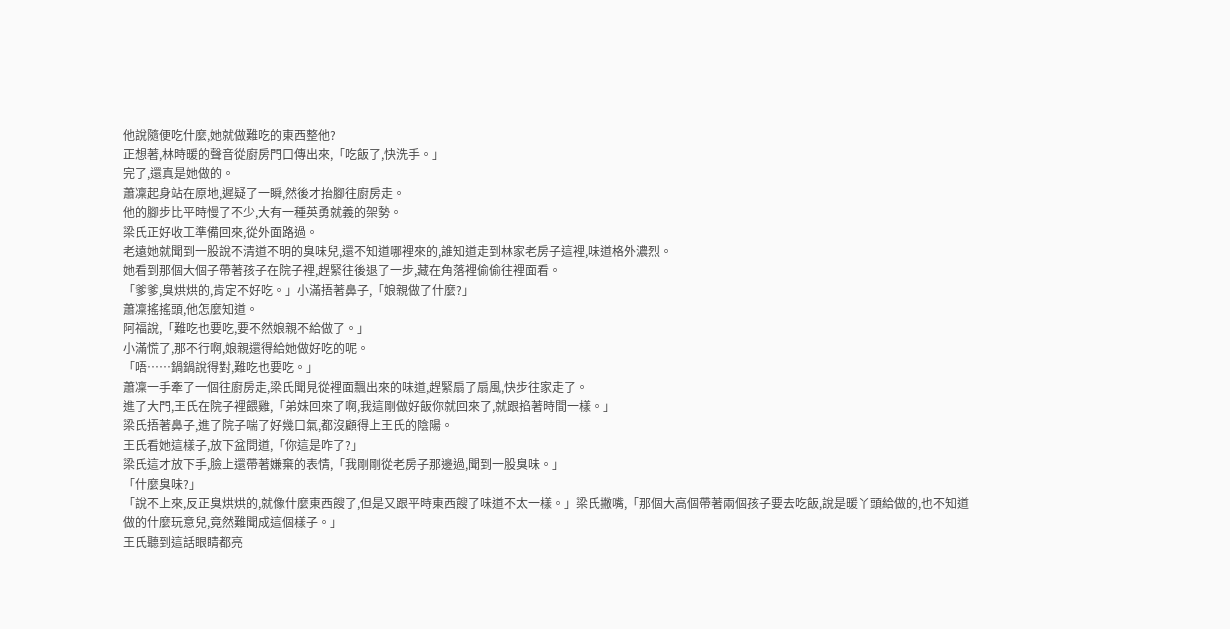他說隨便吃什麼,她就做難吃的東西整他?
正想著,林時暖的聲音從廚房門口傳出來,「吃飯了,快洗手。」
完了,還真是她做的。
蕭凜起身站在原地,遲疑了一瞬,然後才抬腳往廚房走。
他的腳步比平時慢了不少,大有一種英勇就義的架勢。
梁氏正好收工準備回來,從外面路過。
老遠她就聞到一股說不清道不明的臭味兒,還不知道哪裡來的,誰知道走到林家老房子這裡,味道格外濃烈。
她看到那個大個子帶著孩子在院子裡,趕緊往後退了一步,藏在角落裡偷偷往裡面看。
「爹爹,臭烘烘的,肯定不好吃。」小滿捂著鼻子,「娘親做了什麼?」
蕭凜搖搖頭,他怎麼知道。
阿福說,「難吃也要吃,要不然娘親不給做了。」
小滿慌了,那不行啊,娘親還得給她做好吃的呢。
「唔……鍋鍋說得對,難吃也要吃。」
蕭凜一手牽了一個往廚房走,梁氏聞見從裡面飄出來的味道,趕緊扇了扇風,快步往家走了。
進了大門,王氏在院子裡餵雞,「弟妹回來了啊,我這剛做好飯你就回來了,就跟掐著時間一樣。」
梁氏捂著鼻子,進了院子喘了好幾口氣,都沒顧得上王氏的陰陽。
王氏看她這樣子,放下盆問道,「你這是咋了?」
梁氏這才放下手,臉上還帶著嫌棄的表情,「我剛剛從老房子那邊過,聞到一股臭味。」
「什麼臭味?」
「說不上來,反正臭烘烘的,就像什麼東西餿了,但是又跟平時東西餿了味道不太一樣。」梁氏撇嘴,「那個大高個帶著兩個孩子要去吃飯,說是暖丫頭給做的,也不知道做的什麼玩意兒,竟然難聞成這個樣子。」
王氏聽到這話眼睛都亮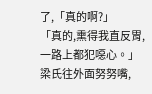了,「真的啊?」
「真的,熏得我直反胃,一路上都犯噁心。」梁氏往外面努努嘴,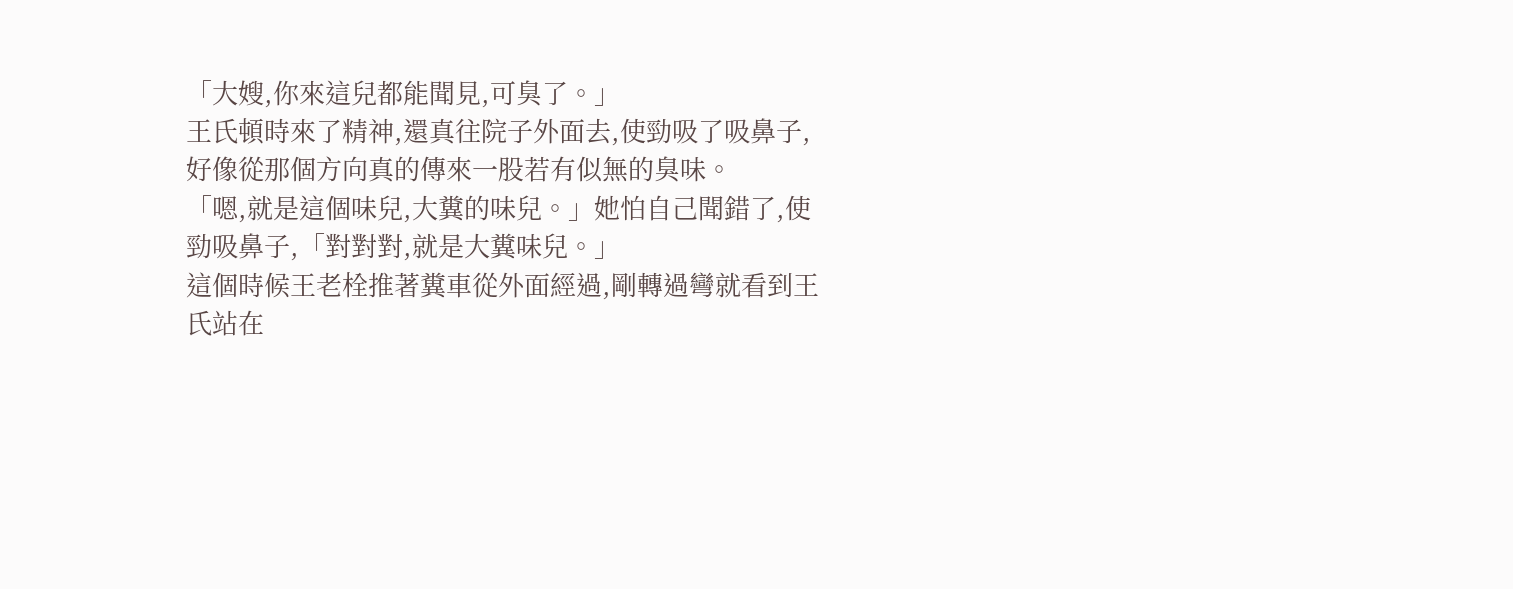「大嫂,你來這兒都能聞見,可臭了。」
王氏頓時來了精神,還真往院子外面去,使勁吸了吸鼻子,好像從那個方向真的傳來一股若有似無的臭味。
「嗯,就是這個味兒,大糞的味兒。」她怕自己聞錯了,使勁吸鼻子,「對對對,就是大糞味兒。」
這個時候王老栓推著糞車從外面經過,剛轉過彎就看到王氏站在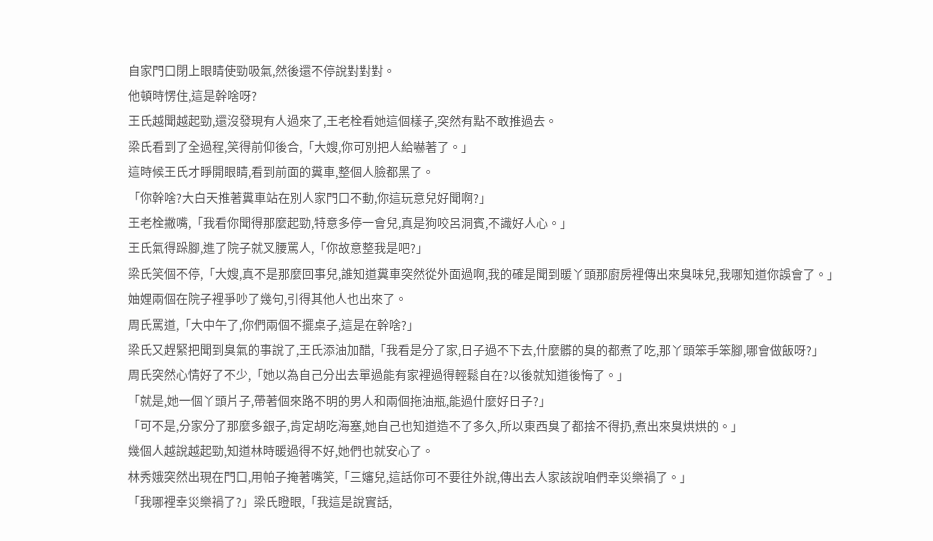自家門口閉上眼睛使勁吸氣,然後還不停說對對對。
他頓時愣住,這是幹啥呀?
王氏越聞越起勁,還沒發現有人過來了,王老栓看她這個樣子,突然有點不敢推過去。
梁氏看到了全過程,笑得前仰後合,「大嫂,你可別把人給嚇著了。」
這時候王氏才睜開眼睛,看到前面的糞車,整個人臉都黑了。
「你幹啥?大白天推著糞車站在別人家門口不動,你這玩意兒好聞啊?」
王老栓撇嘴,「我看你聞得那麼起勁,特意多停一會兒,真是狗咬呂洞賓,不識好人心。」
王氏氣得跺腳,進了院子就叉腰罵人,「你故意整我是吧?」
梁氏笑個不停,「大嫂,真不是那麼回事兒,誰知道糞車突然從外面過啊,我的確是聞到暖丫頭那廚房裡傳出來臭味兒,我哪知道你誤會了。」
妯娌兩個在院子裡爭吵了幾句,引得其他人也出來了。
周氏罵道,「大中午了,你們兩個不擺桌子,這是在幹啥?」
梁氏又趕緊把聞到臭氣的事說了,王氏添油加醋,「我看是分了家,日子過不下去,什麼髒的臭的都煮了吃,那丫頭笨手笨腳,哪會做飯呀?」
周氏突然心情好了不少,「她以為自己分出去單過能有家裡過得輕鬆自在?以後就知道後悔了。」
「就是,她一個丫頭片子,帶著個來路不明的男人和兩個拖油瓶,能過什麼好日子?」
「可不是,分家分了那麼多銀子,肯定胡吃海塞,她自己也知道造不了多久,所以東西臭了都捨不得扔,煮出來臭烘烘的。」
幾個人越說越起勁,知道林時暖過得不好,她們也就安心了。
林秀娥突然出現在門口,用帕子掩著嘴笑,「三嬸兒,這話你可不要往外說,傳出去人家該說咱們幸災樂禍了。」
「我哪裡幸災樂禍了?」梁氏瞪眼,「我這是說實話,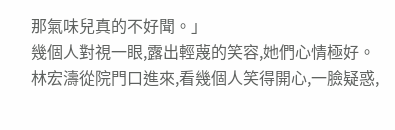那氣味兒真的不好聞。」
幾個人對視一眼,露出輕蔑的笑容,她們心情極好。
林宏濤從院門口進來,看幾個人笑得開心,一臉疑惑,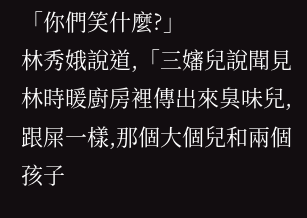「你們笑什麼?」
林秀娥說道,「三嬸兒說聞見林時暖廚房裡傳出來臭味兒,跟屎一樣,那個大個兒和兩個孩子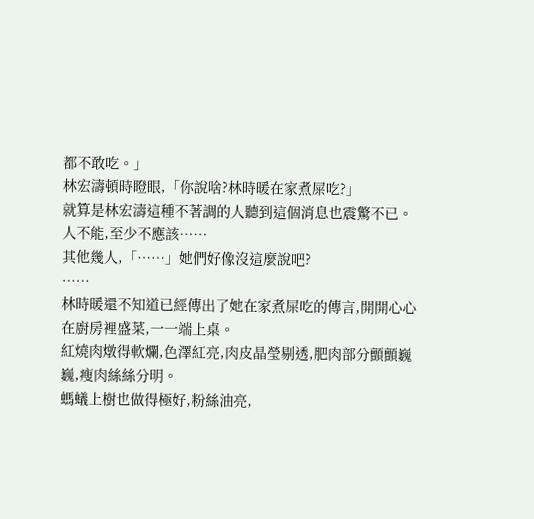都不敢吃。」
林宏濤頓時瞪眼,「你說啥?林時暖在家煮屎吃?」
就算是林宏濤這種不著調的人聽到這個消息也震驚不已。
人不能,至少不應該……
其他幾人,「……」她們好像沒這麼說吧?
……
林時暖還不知道已經傳出了她在家煮屎吃的傳言,開開心心在廚房裡盛菜,一一端上桌。
紅燒肉燉得軟爛,色澤紅亮,肉皮晶瑩剔透,肥肉部分顫顫巍巍,瘦肉絲絲分明。
螞蟻上樹也做得極好,粉絲油亮,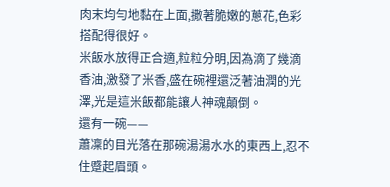肉末均勻地黏在上面,撒著脆嫩的蔥花,色彩搭配得很好。
米飯水放得正合適,粒粒分明,因為滴了幾滴香油,激發了米香,盛在碗裡還泛著油潤的光澤,光是這米飯都能讓人神魂顛倒。
還有一碗——
蕭凜的目光落在那碗湯湯水水的東西上,忍不住蹙起眉頭。